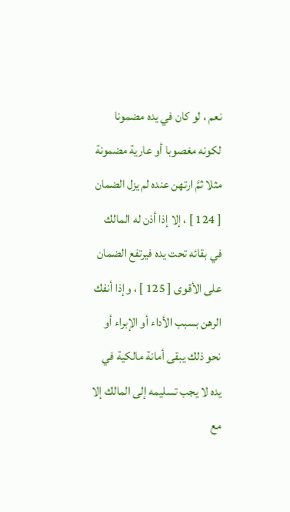نعم ، لو كان في يده مضمونا لكونه مغصوبا أو عارية مضمونة مثلا ثمَّ ارتهن عنده لم يزل الضمان [ 124 ] ، إلا إذا أذن له المالك في بقائه تحت يده فيرتفع الضمان على الأقوى [ 125 ] ، وإذا أنفك الرهن بسبب الأداء أو الإبراء أو نحو ذلك يبقى أمانة مالكية في يده لا يجب تسليمه إلى المالك إلا مع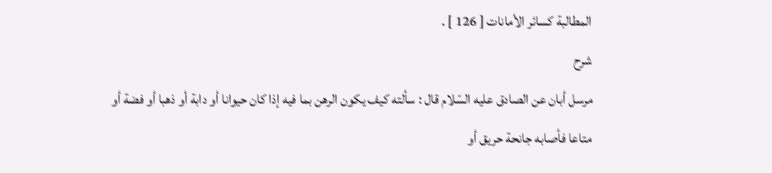المطالبة كسائر الأمانات [ 126 ] .
شرح
مرسل أبان عن الصادق عليه السّلام قال : سألته كيف يكون الرهن بما فيه إذا كان حيوانا أو دابة أو ذهبا أو فضة أو متاعا فأصابه جانحة حريق أو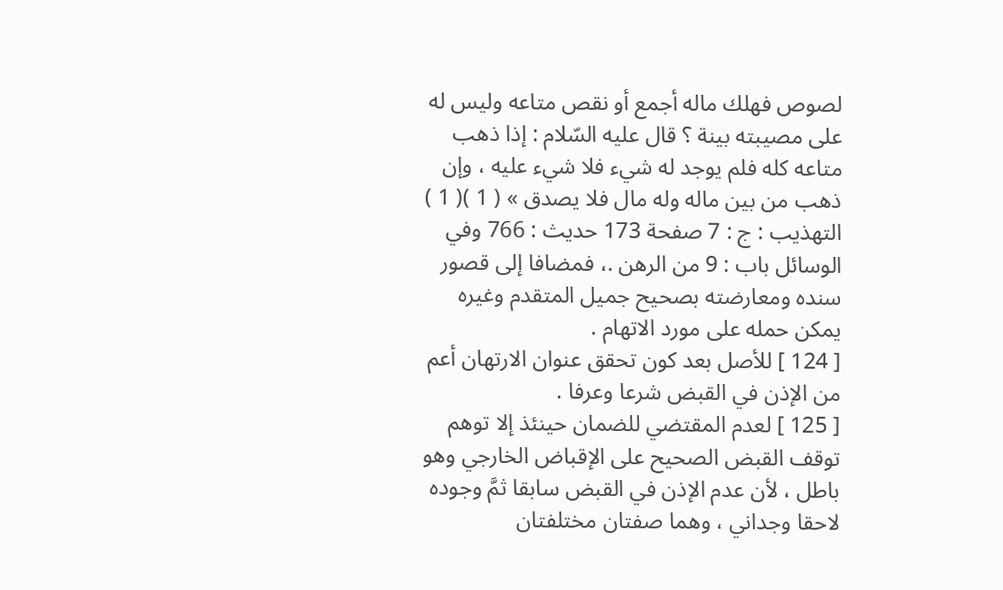لصوص فهلك ماله أجمع أو نقص متاعه وليس له على مصيبته بينة ؟ قال عليه السّلام : إذا ذهب متاعه كله فلم يوجد له شيء فلا شيء عليه ، وإن ذهب من بين ماله وله مال فلا يصدق » ( 1 )( 1 ) التهذيب : ج : 7 صفحة 173 حديث : 766 وفي الوسائل باب : 9 من الرهن .، فمضافا إلى قصور سنده ومعارضته بصحيح جميل المتقدم وغيره يمكن حمله على مورد الاتهام .
[ 124 ] للأصل بعد كون تحقق عنوان الارتهان أعم من الإذن في القبض شرعا وعرفا .
[ 125 ] لعدم المقتضي للضمان حينئذ إلا توهم توقف القبض الصحيح على الإقباض الخارجي وهو باطل ، لأن عدم الإذن في القبض سابقا ثمَّ وجوده لاحقا وجداني ، وهما صفتان مختلفتان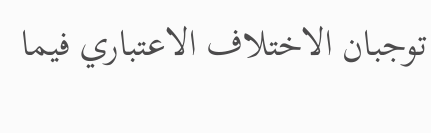توجبان الاختلاف الاعتباري فيما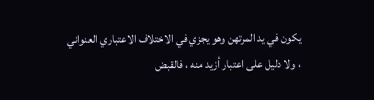يكون في يد المرتهن وهو يجزي في الاختلاف الاعتباري العنواني ، ولا دليل على اعتبار أزيد منه ، فالقبض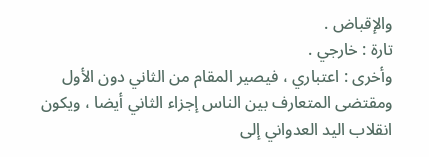والإقباض .
تارة : خارجي .
وأخرى : اعتباري ، فيصير المقام من الثاني دون الأول ومقتضى المتعارف بين الناس إجزاء الثاني أيضا ، ويكون انقلاب اليد العدواني إلى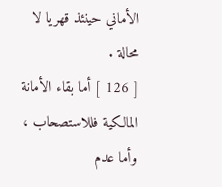الأماني حينئذ قهريا لا محالة .
[ 126 ] أما بقاء الأمانة المالكية فللاستصحاب ، وأما عدم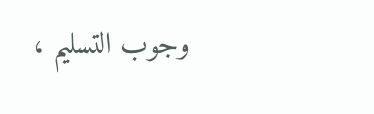وجوب التسليم ،